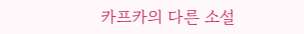카프카의 다른 소설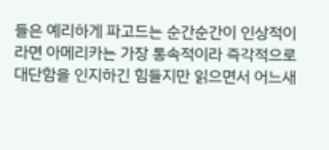들은 예리하게 파고드는 순간순간이 인상적이라면 아메리카는 가장 통속적이라 즉각적으로 대단함을 인지하긴 힘들지만 읽으면서 어느새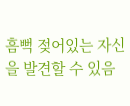흠뻑 젖어있는 자신을 발견할 수 있음